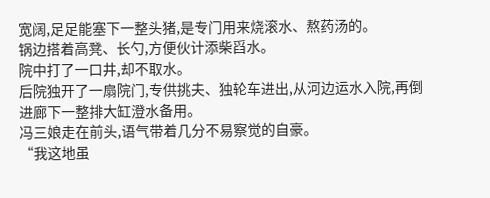宽阔,足足能塞下一整头猪,是专门用来烧滚水、熬药汤的。
锅边搭着高凳、长勺,方便伙计添柴舀水。
院中打了一口井,却不取水。
后院独开了一扇院门,专供挑夫、独轮车进出,从河边运水入院,再倒进廊下一整排大缸澄水备用。
冯三娘走在前头,语气带着几分不易察觉的自豪。
“我这地虽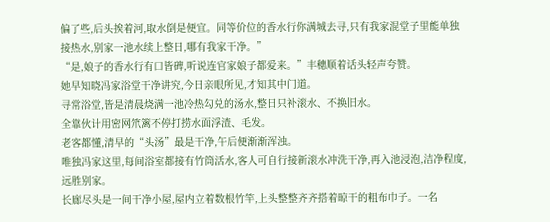偏了些,后头挨着河,取水倒是便宜。同等价位的香水行你满城去寻,只有我家混堂子里能单独接热水,别家一池水续上整日,哪有我家干净。”
“是,娘子的香水行有口皆碑,听说连官家娘子都爱来。”丰穗顺着话头轻声夸赞。
她早知晓冯家浴堂干净讲究,今日亲眼所见,才知其中门道。
寻常浴堂,皆是清晨烧满一池冷热勾兑的汤水,整日只补滚水、不换旧水。
全靠伙计用密网笊篱不停打捞水面浮渣、毛发。
老客都懂,清早的“头汤”最是干净,午后便渐渐浑浊。
唯独冯家这里,每间浴室都接有竹筒活水,客人可自行接新滚水冲洗干净,再入池浸泡,洁净程度,远胜别家。
长廊尽头是一间干净小屋,屋内立着数根竹竿,上头整整齐齐搭着晾干的粗布巾子。一名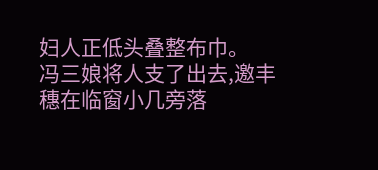妇人正低头叠整布巾。
冯三娘将人支了出去,邀丰穗在临窗小几旁落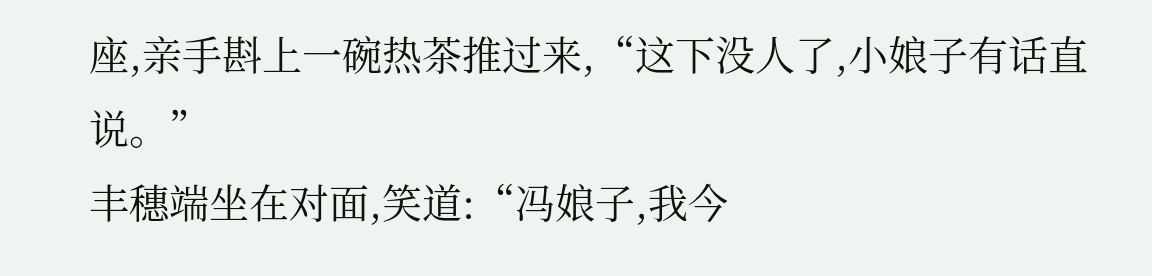座,亲手斟上一碗热茶推过来,“这下没人了,小娘子有话直说。”
丰穗端坐在对面,笑道:“冯娘子,我今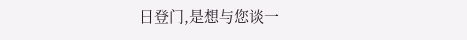日登门,是想与您谈一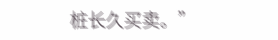桩长久买卖。”